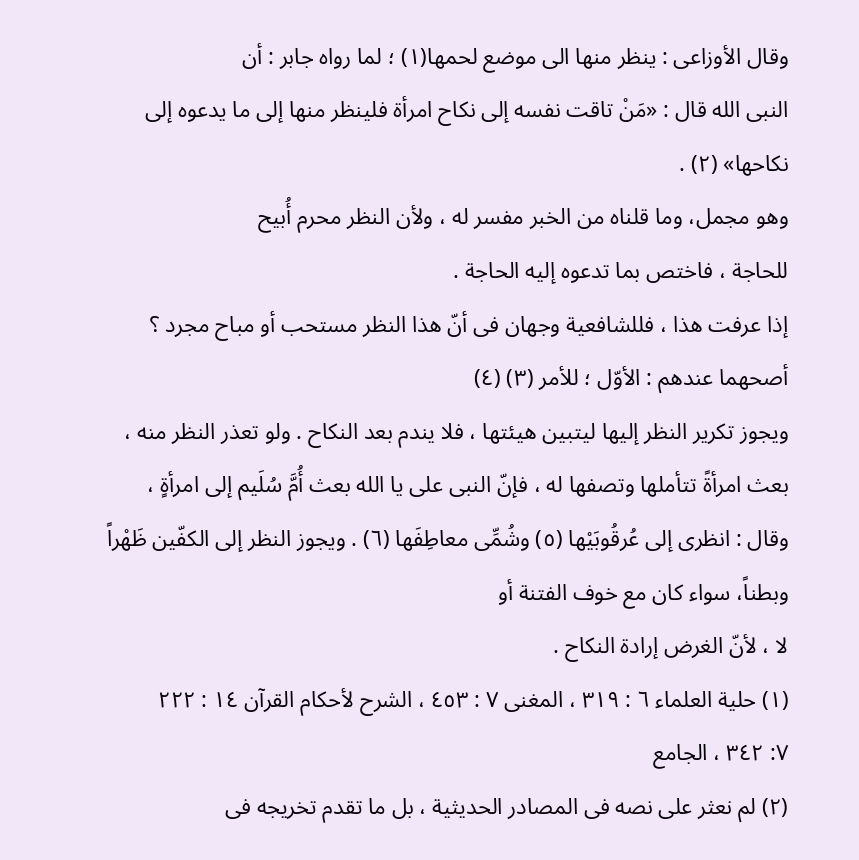وقال الأوزاعی : ینظر منها الى موضع لحمها(۱) ؛ لما رواه جابر : أن
النبی الله قال : «مَنْ تاقت نفسه إلى نکاح امرأة فلینظر منها إلى ما یدعوه إلى نکاحها» (٢) .
وهو مجمل، وما قلناه من الخبر مفسر له ، ولأن النظر محرم أُبیح
للحاجة ، فاختص بما تدعوه إلیه الحاجة .
إذا عرفت هذا ، فللشافعیة وجهان فی أنّ هذا النظر مستحب أو مباح مجرد ؟ أصحهما عندهم : الأوّل ؛ للأمر (٣) (٤)
ویجوز تکریر النظر إلیها لیتبین هیئتها ، فلا یندم بعد النکاح . ولو تعذر النظر منه ، بعث امرأةً تتأملها وتصفها له ، فإنّ النبی علی یا الله بعث أُمَّ سُلَیم إلى امرأةٍ ، وقال : انظری إلى عُرقُوبَیْها (٥) وشُمِّی معاطِفَها (٦) . ویجوز النظر إلى الکفّین ظَهْراً وبطناً، سواء کان مع خوف الفتنة أو
لا ، لأنّ الغرض إرادة النکاح .
(۱) حلیة العلماء ٦ : ۳۱۹ ، المغنی ٧ : ٤٥٣ ، الشرح لأحکام القرآن ١٤ : ٢٢٢
٧: ٣٤٢ ، الجامع
(۲) لم نعثر على نصه فی المصادر الحدیثیة ، بل ما تقدم تخریجه فی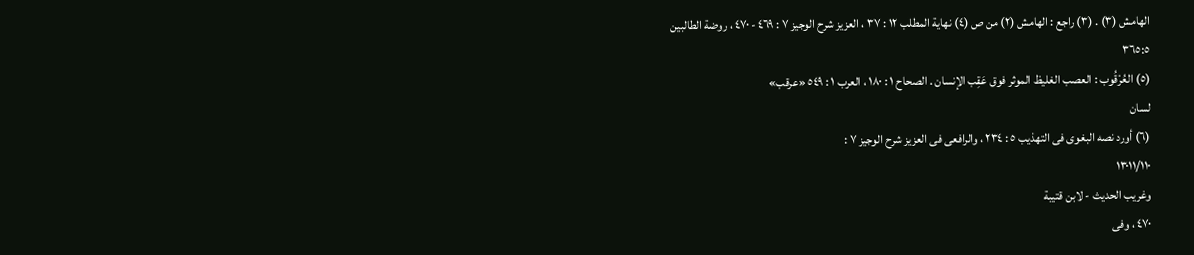الهامش (۳) . (۳) راجع : الهامش (۲) من ص (٤) نهایة المطلب ۱۲ : ۳۷ ، العزیز شرح الوجیز ٧ : ٤٦٩ - ٤٧٠ ، روضة الطالبین
٣٦٥:٥
(٥) العُرْقُوب : العصب الغلیظ الموثر فوق عَقِب الإنسان . الصحاح ۱ : ۱۸۰ ، العرب ١ : ٥٤٩ «عرقب»
لسان
(٦) أورد نصه البغوی فی التهذیب ٥ : ٢٣٤ ، والرافعی فی العزیز شرح الوجیز ٧ :
۱۳۰۱۱/۱۱۰
وغریب الحدیث - لابن قتیبة
٤٧٠ ، وفی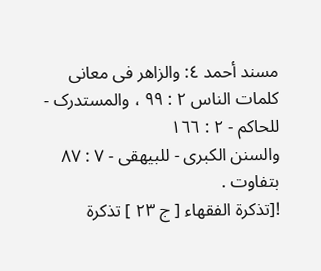مسند أحمد ٤: والزاهر فی معانی کلمات الناس ۲ : ۹۹ ، والمستدرک - للحاکم - ٢ : ١٦٦
والسنن الکبرى - للبیهقی - ٧ : ۸۷ بتفاوت .
![تذكرة الفقهاء [ ج ٢٣ ] تذكرة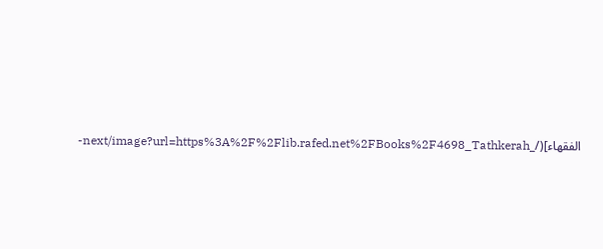الفقهاء](/_next/image?url=https%3A%2F%2Flib.rafed.net%2FBooks%2F4698_Tathkerah-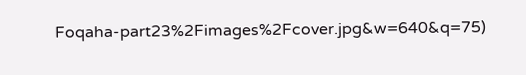Foqaha-part23%2Fimages%2Fcover.jpg&w=640&q=75)